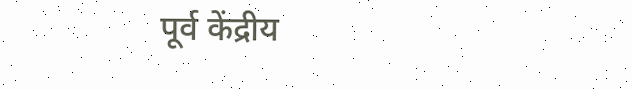पूर्व केंद्रीय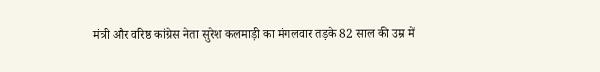मंत्री और वरिष्ठ कांग्रेस नेता सुरेश कलमाड़ी का मंगलवार तड़के 82 साल की उम्र में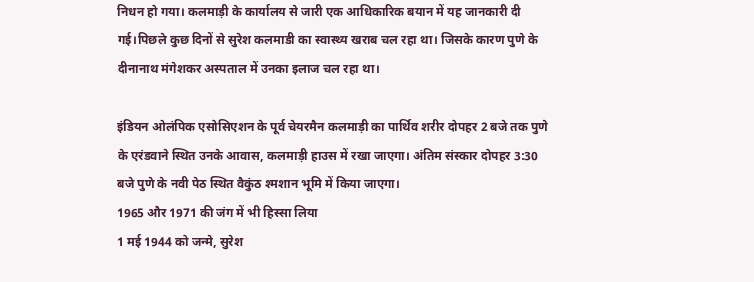निधन हो गया। कलमाड़ी के कार्यालय से जारी एक आधिकारिक बयान में यह जानकारी दी गई।पिछले कुछ दिनों से सुरेश कलमाडी का स्वास्थ्य खराब चल रहा था। जिसके कारण पुणे के दीनानाथ मंगेशकर अस्पताल में उनका इलाज चल रहा था।

इंडियन ओलंपिक एसोसिएशन के पूर्व चेयरमैन कलमाड़ी का पार्थिव शरीर दोपहर 2 बजे तक पुणे के एरंडवाने स्थित उनके आवास, कलमाड़ी हाउस में रखा जाएगा। अंतिम संस्कार दोपहर 3:30 बजे पुणे के नवी पेठ स्थित वैकुंठ श्मशान भूमि में किया जाएगा।
1965 और 1971 की जंग में भी हिस्सा लिया
1 मई 1944 को जन्मे, सुरेश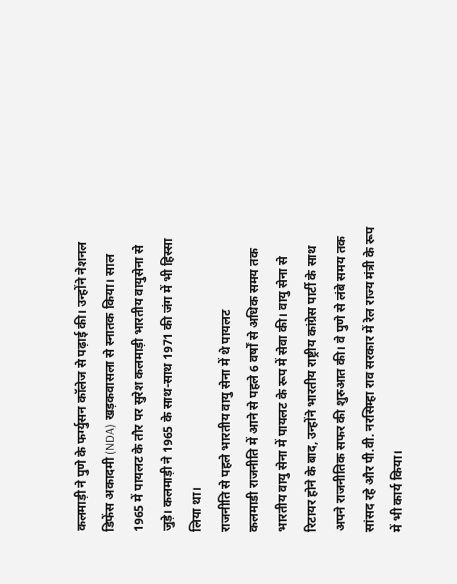कलमाड़ी ने पुणे के फर्ग्युसन कॉलेज से पढ़ाई की। उन्होंने नेशनल डिफेंस अकादमी (NDA) खड़कवासला से स्नातक किया। साल 1965 में पायलट के तौर पर सुरेश कलमाड़ी भारतीय वायुसेना से जुड़े। कलमाड़ी ने 1965 के साथ-साथ 1971 की जंग में भी हिस्सा लिया था।
राजनीति से पहले भारतीय वायु सेना में थे पायलट
कलमाडी राजनीति में आने से पहले 6 वर्षों से अधिक समय तक भारतीय वायु सेना में पायलट के रूप में सेवा की। वायु सेना से रिटायर होने के बाद, उन्होंने भारतीय राष्ट्रीय कांग्रेस पार्टी के साथ अपने राजनीतिक सफर की शुरुआत की। वे पुणे से लंबे समय तक सांसद रहे और पी.वी. नरसिम्हा राव सरकार में रेल राज्य मंत्री के रूप में भी कार्य किया।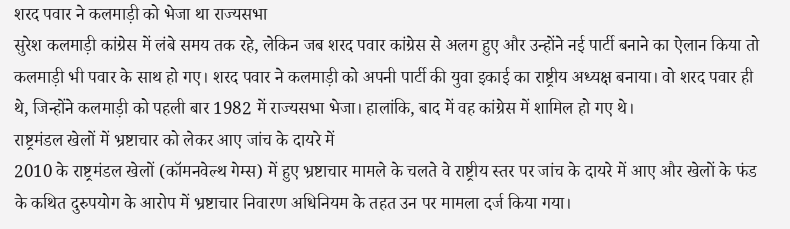शरद पवार ने कलमाड़ी को भेजा था राज्यसभा
सुरेश कलमाड़ी कांग्रेस में लंबे समय तक रहे, लेकिन जब शरद पवार कांग्रेस से अलग हुए और उन्होंने नई पार्टी बनाने का ऐलान किया तो कलमाड़ी भी पवार के साथ हो गए। शरद पवार ने कलमाड़ी को अपनी पार्टी की युवा इकाई का राष्ट्रीय अध्यक्ष बनाया। वो शरद पवार ही थे, जिन्होंने कलमाड़ी को पहली बार 1982 में राज्यसभा भेजा। हालांकि, बाद में वह कांग्रेस में शामिल हो गए थे।
राष्ट्रमंडल खेलों में भ्रष्टाचार को लेकर आए जांच के दायरे में
2010 के राष्ट्रमंडल खेलों (कॉमनवेल्थ गेम्स) में हुए भ्रष्टाचार मामले के चलते वे राष्ट्रीय स्तर पर जांच के दायरे में आए और खेलों के फंड के कथित दुरुपयोग के आरोप में भ्रष्टाचार निवारण अधिनियम के तहत उन पर मामला दर्ज किया गया।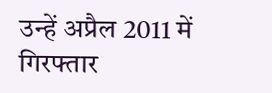उन्हें अप्रैल 2011 में गिरफ्तार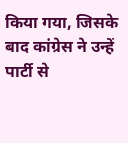किया गया, जिसके बाद कांग्रेस ने उन्हें पार्टी से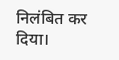निलंबित कर दिया।